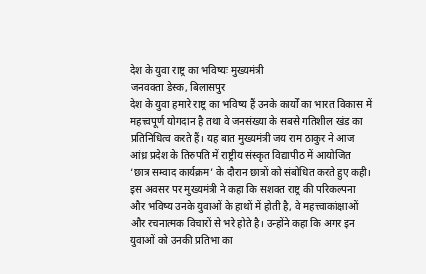देश के युवा राष्ट्र का भविष्यः मुख्यमंत्री
जनवक्ता डेस्क, बिलासपुर
देश के युवा हमारे राष्ट्र का भविष्य हैं उनके कार्यों का भारत विकास में महत्त्वपूर्ण योगदान है तथा वे जनसंख्या के सबसे गतिशील खंड का प्रतिनिधित्व करते हैं। यह बात मुख्यमंत्री जय राम ठाकुर ने आज आंध्र प्रदेश के तिरुपति में राष्ट्रीय संस्कृत विद्यापीठ में आयोजित ‘छात्र सम्वाद कार्यक्रम’ के दौरान छात्रों को संबोधित करते हुए कही।
इस अवसर पर मुख्यमंत्री ने कहा कि सशक्त राष्ट्र की परिकल्पना और भविष्य उनके युवाओं के हाथों में होती है, वे महत्त्वाकांक्षाओं और रचनात्मक विचारों से भरे होते है। उन्होंने कहा कि अगर इन युवाओं को उनकी प्रतिभा का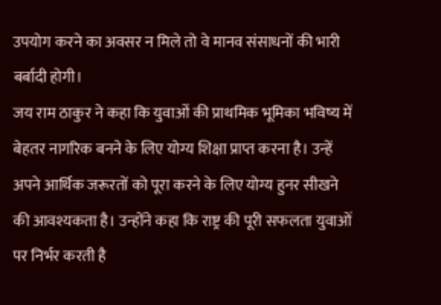उपयोग करने का अवसर न मिले तो वे मानव संसाधनों की भारी बर्बादी होगी।
जय राम ठाकुर ने कहा कि युवाओं की प्राथमिक भूमिका भविष्य में बेहतर नागरिक बनने के लिए योग्य शिक्षा प्राप्त करना है। उन्हें अपने आर्थिक जरूरतों को पूरा करने के लिए योग्य हुनर सीखने की आवश्यकता है। उन्होंने कहा कि राष्ट्र की पूरी सफलता युवाओं पर निर्भर करती है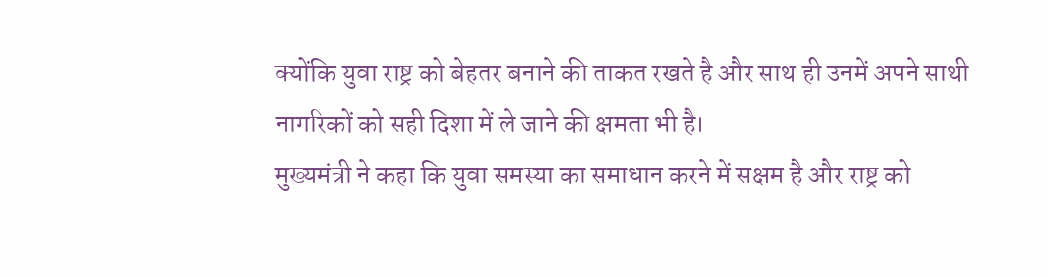क्योंकि युवा राष्ट्र को बेहतर बनाने की ताकत रखते है और साथ ही उनमें अपने साथी नागरिकों को सही दिशा में ले जाने की क्षमता भी है।
मुख्यमंत्री ने कहा कि युवा समस्या का समाधान करने में सक्षम है और राष्ट्र को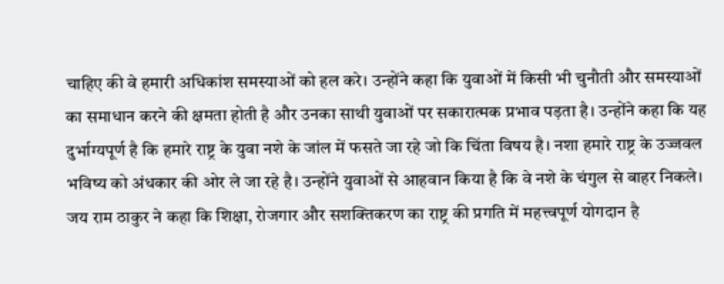चाहिए की वे हमारी अधिकांश समस्याओं को हल करे। उन्होंने कहा कि युवाओं में किसी भी चुनौती और समस्याओं का समाधान करने की क्षमता होती है और उनका साथी युवाओं पर सकारात्मक प्रभाव पड़ता है। उन्होंने कहा कि यह दुर्भाग्यपूर्ण है कि हमारे राष्ट्र के युवा नशे के जांल में फसते जा रहे जो कि चिंता विषय है। नशा हमारे राष्ट्र के उज्जवल भविष्य को अंधकार की ओर ले जा रहे है। उन्होंने युवाओं से आहवान किया है कि वे नशे के चंगुल से बाहर निकले।
जय राम ठाकुर ने कहा कि शिक्षा, रोजगार और सशक्तिकरण का राष्ट्र की प्रगति में महत्त्वपूर्ण योगदान है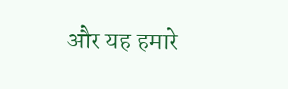और यह हमारे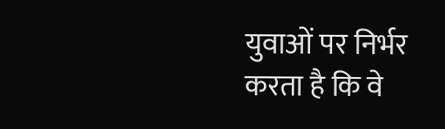युवाओं पर निर्भर करता है कि वे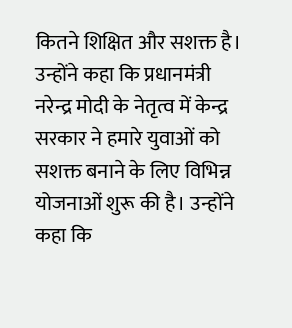कितने शिक्षित और सशक्त है। उन्होंने कहा कि प्रधानमंत्री नरेन्द्र मोदी के नेतृत्व में केन्द्र सरकार ने हमारे युवाओं को सशक्त बनाने के लिए विभिन्न योजनाओं शुरू की है। उन्होंने कहा कि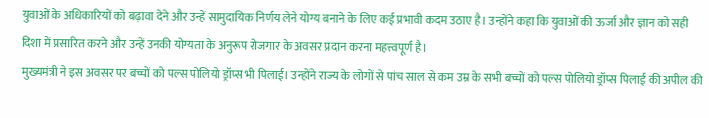युवाओं के अधिकारियों को बढ़ावा देने और उन्हें सामुदायिक निर्णय लेने योग्य बनाने के लिए कई प्रभावी कदम उठाए है। उन्होंने कहा कि युवाओं की ऊर्जा और ज्ञान को सही दिशा में प्रसारित करने और उन्हें उनकी योग्यता के अनुरूप रोजगार के अवसर प्रदान करना महत्त्वपूर्ण है।
मुख्यमंत्री ने इस अवसर पर बच्चों को पल्स पोलियो ड्रॉप्स भी पिलाई। उन्होंने राज्य के लोगों से पांच साल से कम उम्र के सभी बच्चों को पल्स पोलियो ड्रॉप्स पिलाई की अपील की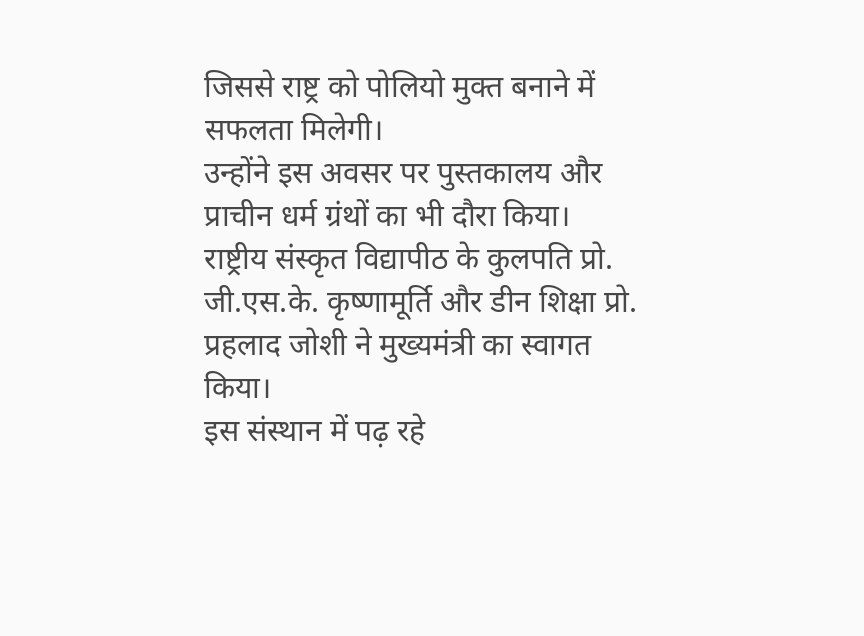जिससे राष्ट्र को पोलियो मुक्त बनाने में सफलता मिलेगी।
उन्होंने इस अवसर पर पुस्तकालय और प्राचीन धर्म ग्रंथों का भी दौरा किया।
राष्ट्रीय संस्कृत विद्यापीठ के कुलपति प्रो. जी.एस.के. कृष्णामूर्ति और डीन शिक्षा प्रो. प्रहलाद जोशी ने मुख्यमंत्री का स्वागत किया।
इस संस्थान में पढ़ रहे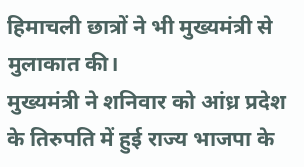हिमाचली छात्रों ने भी मुख्यमंत्री से मुलाकात की।
मुख्यमंत्री ने शनिवार को आंध्र प्रदेश के तिरुपति में हुई राज्य भाजपा के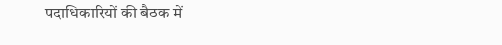पदाधिकारियों की बैठक में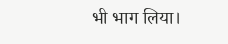भी भाग लिया।